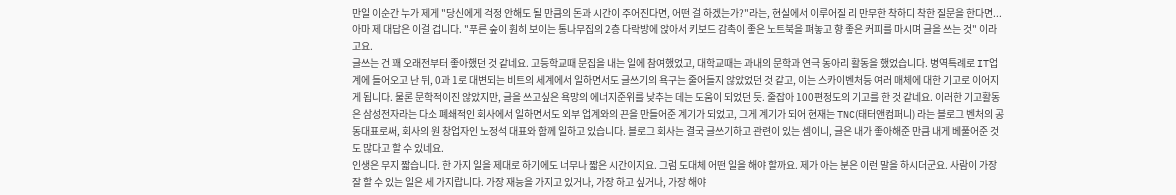만일 이순간 누가 제게 "당신에게 걱정 안해도 될 만큼의 돈과 시간이 주어진다면, 어떤 걸 하겠는가?"라는, 현실에서 이루어질 리 만무한 착하디 착한 질문을 한다면... 아마 제 대답은 이걸 겁니다. "푸른 숲이 훤히 보이는 통나무집의 2층 다락방에 앉아서 키보드 감촉이 좋은 노트북을 펴놓고 향 좋은 커피를 마시며 글을 쓰는 것" 이라고요.
글쓰는 건 꽤 오래전부터 좋아했던 것 같네요. 고등학교때 문집을 내는 일에 참여했었고, 대학교때는 과내의 문학과 연극 동아리 활동을 했었습니다. 병역특례로 IT업계에 들어오고 난 뒤, 0과 1로 대변되는 비트의 세계에서 일하면서도 글쓰기의 욕구는 줄어들지 않았었던 것 같고, 이는 스카이벤처등 여러 매체에 대한 기고로 이어지게 됩니다. 물론 문학적이진 않았지만, 글을 쓰고싶은 욕망의 에너지준위를 낮추는 데는 도움이 되었던 듯. 줄잡아 100편정도의 기고를 한 것 같네요. 이러한 기고활동은 삼성전자라는 다소 폐쇄적인 회사에서 일하면서도 외부 업계와의 끈을 만들어준 계기가 되었고, 그게 계기가 되어 현재는 TNC(태터앤컴퍼니) 라는 블로그 벤처의 공동대표로써, 회사의 원 창업자인 노정석 대표와 함께 일하고 있습니다. 블로그 회사는 결국 글쓰기하고 관련이 있는 셈이니, 글은 내가 좋아해준 만큼 내게 베풀어준 것도 많다고 할 수 있네요.
인생은 무지 짧습니다. 한 가지 일을 제대로 하기에도 너무나 짧은 시간이지요. 그럼 도대체 어떤 일을 해야 할까요. 제가 아는 분은 이런 말을 하시더군요. 사람이 가장 잘 할 수 있는 일은 세 가지랍니다. 가장 재능을 가지고 있거나, 가장 하고 싶거나, 가장 해야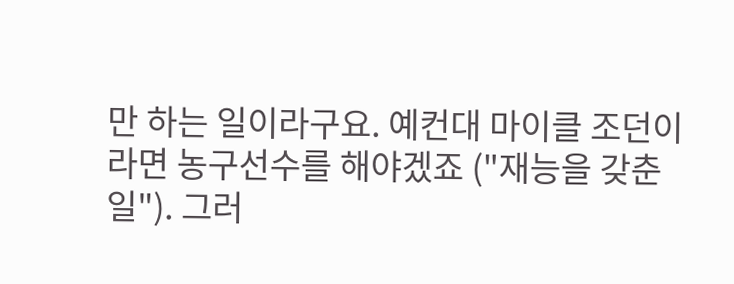만 하는 일이라구요. 예컨대 마이클 조던이라면 농구선수를 해야겠죠 ("재능을 갖춘 일"). 그러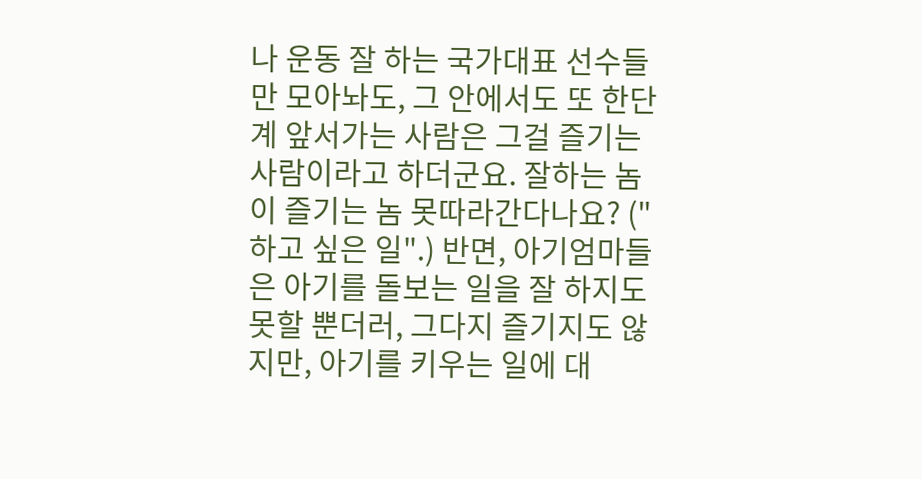나 운동 잘 하는 국가대표 선수들만 모아놔도, 그 안에서도 또 한단계 앞서가는 사람은 그걸 즐기는 사람이라고 하더군요. 잘하는 놈이 즐기는 놈 못따라간다나요? ("하고 싶은 일".) 반면, 아기엄마들은 아기를 돌보는 일을 잘 하지도 못할 뿐더러, 그다지 즐기지도 않지만, 아기를 키우는 일에 대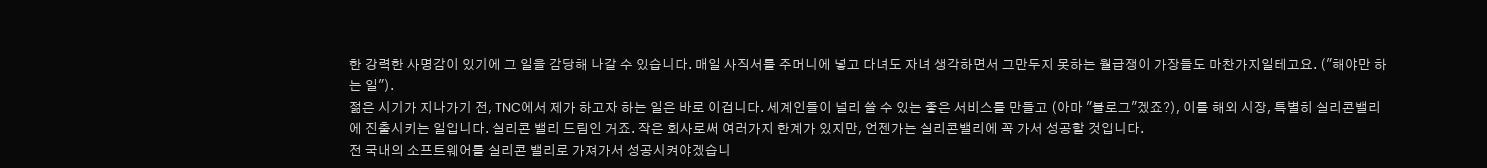한 강력한 사명감이 있기에 그 일을 감당해 나갈 수 있습니다. 매일 사직서를 주머니에 넣고 다녀도 자녀 생각하면서 그만두지 못하는 월급쟁이 가장들도 마찬가지일테고요. ("해야만 하는 일").
젊은 시기가 지나가기 전, TNC에서 제가 하고자 하는 일은 바로 이겁니다. 세계인들이 널리 쓸 수 있는 좋은 서비스를 만들고 (아마 "블로그"겠죠?), 이를 해외 시장, 특별히 실리콘밸리에 진출시키는 일입니다. 실리콘 밸리 드림인 거죠. 작은 회사로써 여러가지 한계가 있지만, 언젠가는 실리콘밸리에 꼭 가서 성공할 것입니다.
전 국내의 소프트웨어를 실리콘 밸리로 가져가서 성공시켜야겠습니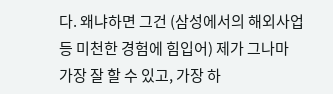다. 왜냐하면 그건 (삼성에서의 해외사업 등 미천한 경험에 힘입어) 제가 그나마 가장 잘 할 수 있고, 가장 하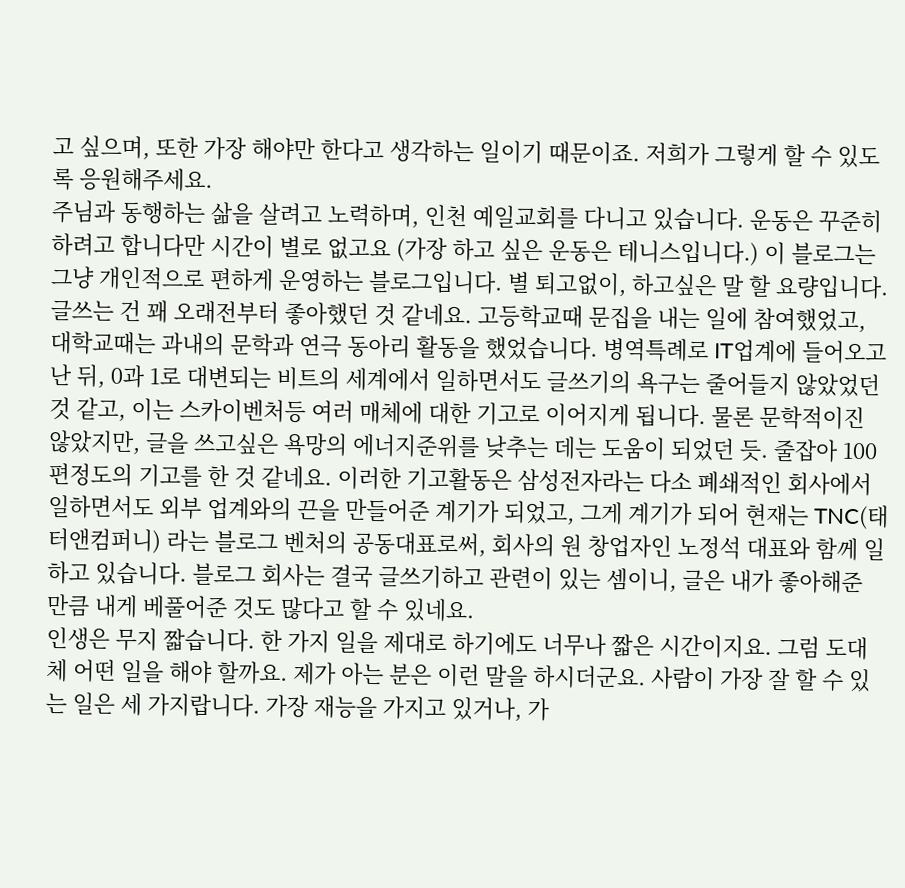고 싶으며, 또한 가장 해야만 한다고 생각하는 일이기 때문이죠. 저희가 그렇게 할 수 있도록 응원해주세요.
주님과 동행하는 삶을 살려고 노력하며, 인천 예일교회를 다니고 있습니다. 운동은 꾸준히 하려고 합니다만 시간이 별로 없고요 (가장 하고 싶은 운동은 테니스입니다.) 이 블로그는 그냥 개인적으로 편하게 운영하는 블로그입니다. 별 퇴고없이, 하고싶은 말 할 요량입니다.
글쓰는 건 꽤 오래전부터 좋아했던 것 같네요. 고등학교때 문집을 내는 일에 참여했었고, 대학교때는 과내의 문학과 연극 동아리 활동을 했었습니다. 병역특례로 IT업계에 들어오고 난 뒤, 0과 1로 대변되는 비트의 세계에서 일하면서도 글쓰기의 욕구는 줄어들지 않았었던 것 같고, 이는 스카이벤처등 여러 매체에 대한 기고로 이어지게 됩니다. 물론 문학적이진 않았지만, 글을 쓰고싶은 욕망의 에너지준위를 낮추는 데는 도움이 되었던 듯. 줄잡아 100편정도의 기고를 한 것 같네요. 이러한 기고활동은 삼성전자라는 다소 폐쇄적인 회사에서 일하면서도 외부 업계와의 끈을 만들어준 계기가 되었고, 그게 계기가 되어 현재는 TNC(태터앤컴퍼니) 라는 블로그 벤처의 공동대표로써, 회사의 원 창업자인 노정석 대표와 함께 일하고 있습니다. 블로그 회사는 결국 글쓰기하고 관련이 있는 셈이니, 글은 내가 좋아해준 만큼 내게 베풀어준 것도 많다고 할 수 있네요.
인생은 무지 짧습니다. 한 가지 일을 제대로 하기에도 너무나 짧은 시간이지요. 그럼 도대체 어떤 일을 해야 할까요. 제가 아는 분은 이런 말을 하시더군요. 사람이 가장 잘 할 수 있는 일은 세 가지랍니다. 가장 재능을 가지고 있거나, 가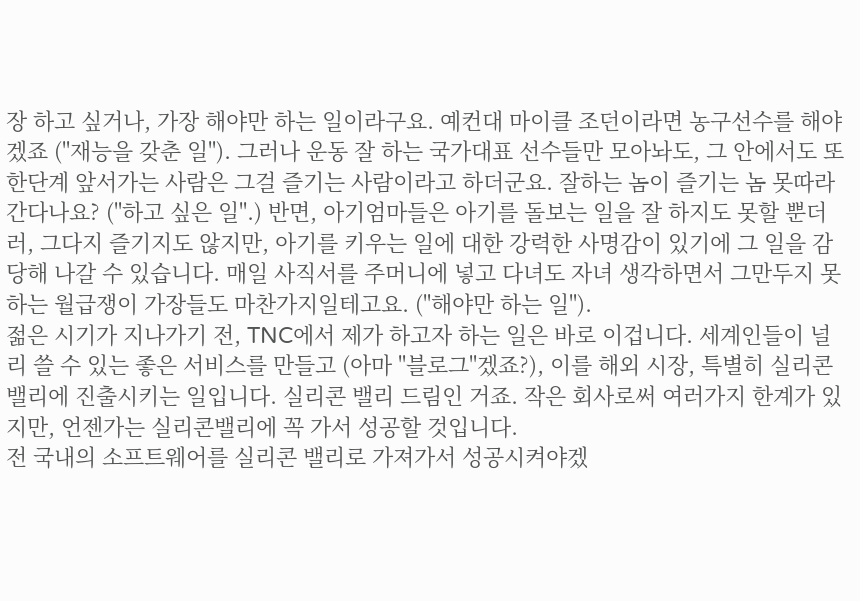장 하고 싶거나, 가장 해야만 하는 일이라구요. 예컨대 마이클 조던이라면 농구선수를 해야겠죠 ("재능을 갖춘 일"). 그러나 운동 잘 하는 국가대표 선수들만 모아놔도, 그 안에서도 또 한단계 앞서가는 사람은 그걸 즐기는 사람이라고 하더군요. 잘하는 놈이 즐기는 놈 못따라간다나요? ("하고 싶은 일".) 반면, 아기엄마들은 아기를 돌보는 일을 잘 하지도 못할 뿐더러, 그다지 즐기지도 않지만, 아기를 키우는 일에 대한 강력한 사명감이 있기에 그 일을 감당해 나갈 수 있습니다. 매일 사직서를 주머니에 넣고 다녀도 자녀 생각하면서 그만두지 못하는 월급쟁이 가장들도 마찬가지일테고요. ("해야만 하는 일").
젊은 시기가 지나가기 전, TNC에서 제가 하고자 하는 일은 바로 이겁니다. 세계인들이 널리 쓸 수 있는 좋은 서비스를 만들고 (아마 "블로그"겠죠?), 이를 해외 시장, 특별히 실리콘밸리에 진출시키는 일입니다. 실리콘 밸리 드림인 거죠. 작은 회사로써 여러가지 한계가 있지만, 언젠가는 실리콘밸리에 꼭 가서 성공할 것입니다.
전 국내의 소프트웨어를 실리콘 밸리로 가져가서 성공시켜야겠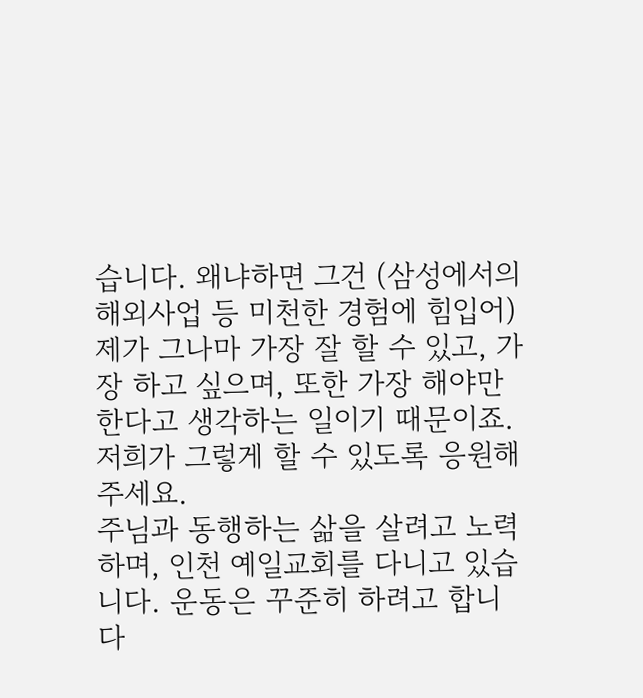습니다. 왜냐하면 그건 (삼성에서의 해외사업 등 미천한 경험에 힘입어) 제가 그나마 가장 잘 할 수 있고, 가장 하고 싶으며, 또한 가장 해야만 한다고 생각하는 일이기 때문이죠. 저희가 그렇게 할 수 있도록 응원해주세요.
주님과 동행하는 삶을 살려고 노력하며, 인천 예일교회를 다니고 있습니다. 운동은 꾸준히 하려고 합니다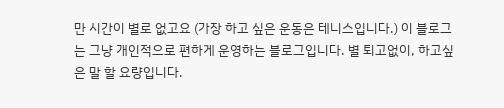만 시간이 별로 없고요 (가장 하고 싶은 운동은 테니스입니다.) 이 블로그는 그냥 개인적으로 편하게 운영하는 블로그입니다. 별 퇴고없이, 하고싶은 말 할 요량입니다.